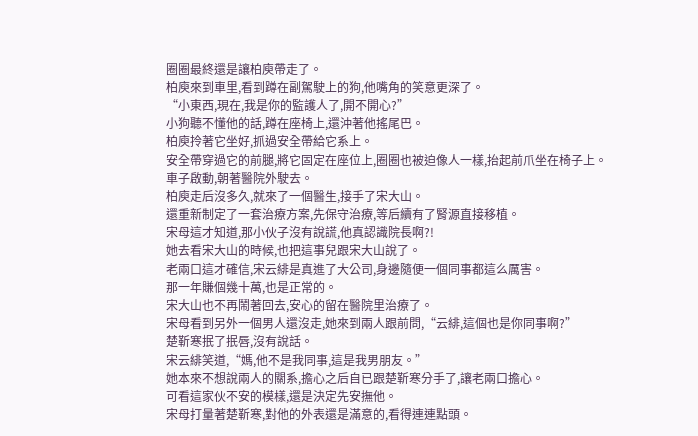圈圈最終還是讓柏庾帶走了。
柏庾來到車里,看到蹲在副駕駛上的狗,他嘴角的笑意更深了。
“小東西,現在,我是你的監護人了,開不開心?”
小狗聽不懂他的話,蹲在座椅上,還沖著他搖尾巴。
柏庾拎著它坐好,抓過安全帶給它系上。
安全帶穿過它的前腿,將它固定在座位上,圈圈也被迫像人一樣,抬起前爪坐在椅子上。
車子啟動,朝著醫院外駛去。
柏庾走后沒多久,就來了一個醫生,接手了宋大山。
還重新制定了一套治療方案,先保守治療,等后續有了腎源直接移植。
宋母這才知道,那小伙子沒有說謊,他真認識院長啊?!
她去看宋大山的時候,也把這事兒跟宋大山說了。
老兩口這才確信,宋云緋是真進了大公司,身邊隨便一個同事都這么厲害。
那一年賺個幾十萬,也是正常的。
宋大山也不再鬧著回去,安心的留在醫院里治療了。
宋母看到另外一個男人還沒走,她來到兩人跟前問,“云緋,這個也是你同事啊?”
楚靳寒抿了抿唇,沒有說話。
宋云緋笑道,“媽,他不是我同事,這是我男朋友。”
她本來不想說兩人的關系,擔心之后自已跟楚靳寒分手了,讓老兩口擔心。
可看這家伙不安的模樣,還是決定先安撫他。
宋母打量著楚靳寒,對他的外表還是滿意的,看得連連點頭。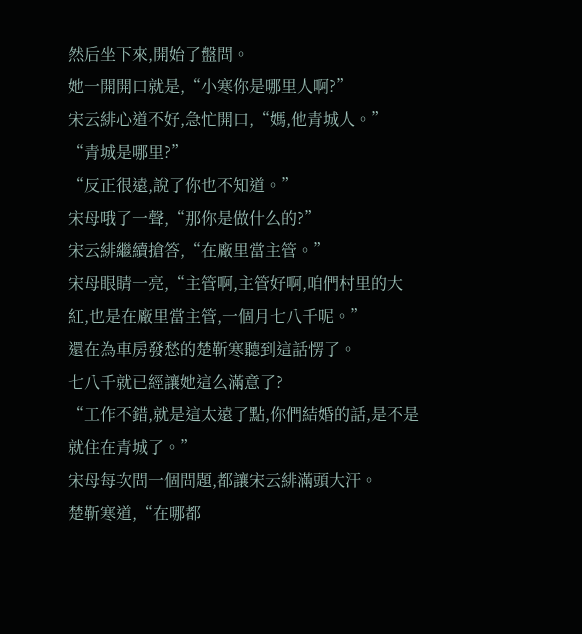然后坐下來,開始了盤問。
她一開開口就是,“小寒你是哪里人啊?”
宋云緋心道不好,急忙開口,“媽,他青城人。”
“青城是哪里?”
“反正很遠,說了你也不知道。”
宋母哦了一聲,“那你是做什么的?”
宋云緋繼續搶答,“在廠里當主管。”
宋母眼睛一亮,“主管啊,主管好啊,咱們村里的大紅,也是在廠里當主管,一個月七八千呢。”
還在為車房發愁的楚靳寒聽到這話愣了。
七八千就已經讓她這么滿意了?
“工作不錯,就是這太遠了點,你們結婚的話,是不是就住在青城了。”
宋母每次問一個問題,都讓宋云緋滿頭大汗。
楚靳寒道,“在哪都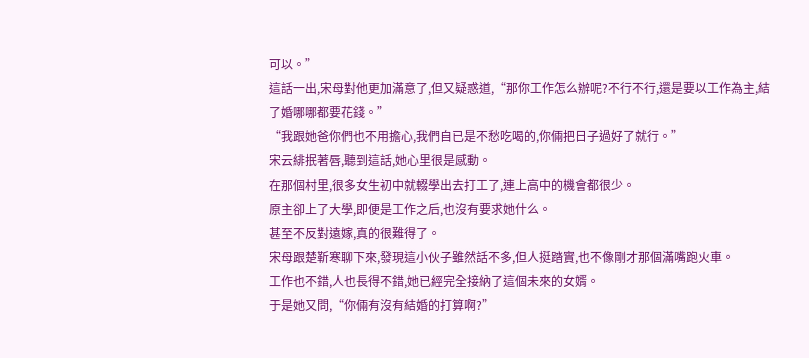可以。”
這話一出,宋母對他更加滿意了,但又疑惑道,“那你工作怎么辦呢?不行不行,還是要以工作為主,結了婚哪哪都要花錢。”
“我跟她爸你們也不用擔心,我們自已是不愁吃喝的,你倆把日子過好了就行。”
宋云緋抿著唇,聽到這話,她心里很是感動。
在那個村里,很多女生初中就輟學出去打工了,連上高中的機會都很少。
原主卻上了大學,即便是工作之后,也沒有要求她什么。
甚至不反對遠嫁,真的很難得了。
宋母跟楚靳寒聊下來,發現這小伙子雖然話不多,但人挺踏實,也不像剛才那個滿嘴跑火車。
工作也不錯,人也長得不錯,她已經完全接納了這個未來的女婿。
于是她又問,“你倆有沒有結婚的打算啊?”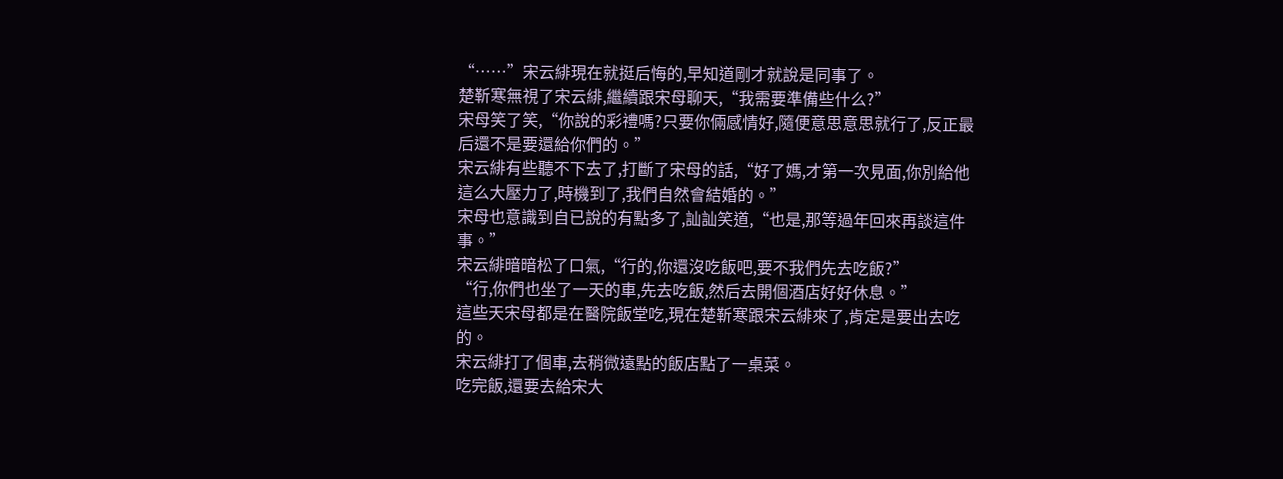“……”宋云緋現在就挺后悔的,早知道剛才就說是同事了。
楚靳寒無視了宋云緋,繼續跟宋母聊天,“我需要準備些什么?”
宋母笑了笑,“你說的彩禮嗎?只要你倆感情好,隨便意思意思就行了,反正最后還不是要還給你們的。”
宋云緋有些聽不下去了,打斷了宋母的話,“好了媽,才第一次見面,你別給他這么大壓力了,時機到了,我們自然會結婚的。”
宋母也意識到自已說的有點多了,訕訕笑道,“也是,那等過年回來再談這件事。”
宋云緋暗暗松了口氣,“行的,你還沒吃飯吧,要不我們先去吃飯?”
“行,你們也坐了一天的車,先去吃飯,然后去開個酒店好好休息。”
這些天宋母都是在醫院飯堂吃,現在楚靳寒跟宋云緋來了,肯定是要出去吃的。
宋云緋打了個車,去稍微遠點的飯店點了一桌菜。
吃完飯,還要去給宋大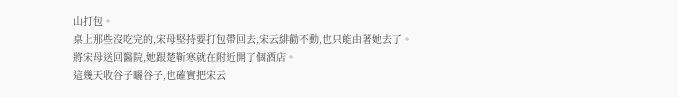山打包。
桌上那些沒吃完的,宋母堅持要打包帶回去,宋云緋勸不動,也只能由著她去了。
將宋母送回醫院,她跟楚靳寒就在附近開了個酒店。
這幾天收谷子曬谷子,也確實把宋云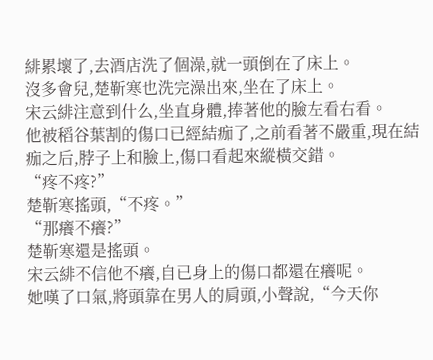緋累壞了,去酒店洗了個澡,就一頭倒在了床上。
沒多會兒,楚靳寒也洗完澡出來,坐在了床上。
宋云緋注意到什么,坐直身體,捧著他的臉左看右看。
他被稻谷葉割的傷口已經結痂了,之前看著不嚴重,現在結痂之后,脖子上和臉上,傷口看起來縱橫交錯。
“疼不疼?”
楚靳寒搖頭,“不疼。”
“那癢不癢?”
楚靳寒還是搖頭。
宋云緋不信他不癢,自已身上的傷口都還在癢呢。
她嘆了口氣,將頭靠在男人的肩頭,小聲說,“今天你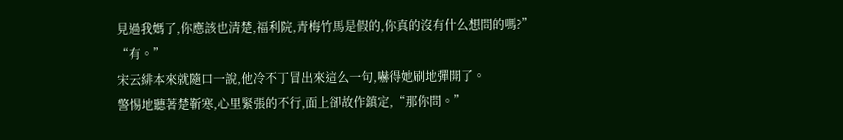見過我媽了,你應該也清楚,福利院,青梅竹馬是假的,你真的沒有什么想問的嗎?”
“有。”
宋云緋本來就隨口一說,他冷不丁冒出來這么一句,嚇得她刷地彈開了。
警惕地聽著楚靳寒,心里緊張的不行,面上卻故作鎮定,“那你問。”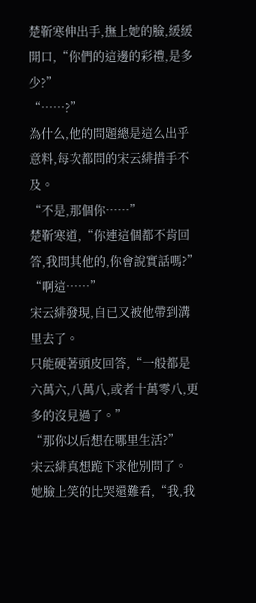楚靳寒伸出手,撫上她的臉,緩緩開口,“你們的這邊的彩禮,是多少?”
“……?”
為什么,他的問題總是這么出乎意料,每次都問的宋云緋措手不及。
“不是,那個你……”
楚靳寒道,“你連這個都不肯回答,我問其他的,你會說實話嗎?”
“啊這……”
宋云緋發現,自已又被他帶到溝里去了。
只能硬著頭皮回答,“一般都是六萬六,八萬八,或者十萬零八,更多的沒見過了。”
“那你以后想在哪里生活?”
宋云緋真想跪下求他別問了。
她臉上笑的比哭還難看,“我,我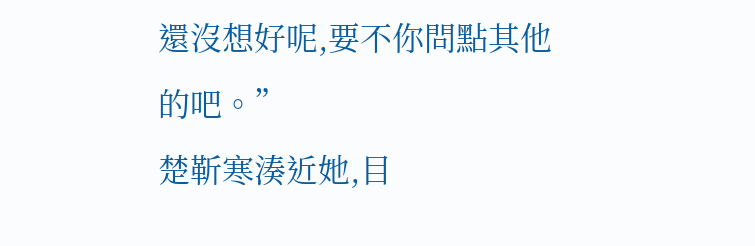還沒想好呢,要不你問點其他的吧。”
楚靳寒湊近她,目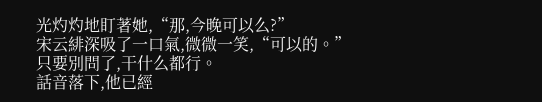光灼灼地盯著她,“那,今晚可以么?”
宋云緋深吸了一口氣,微微一笑,“可以的。”
只要別問了,干什么都行。
話音落下,他已經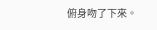俯身吻了下來。